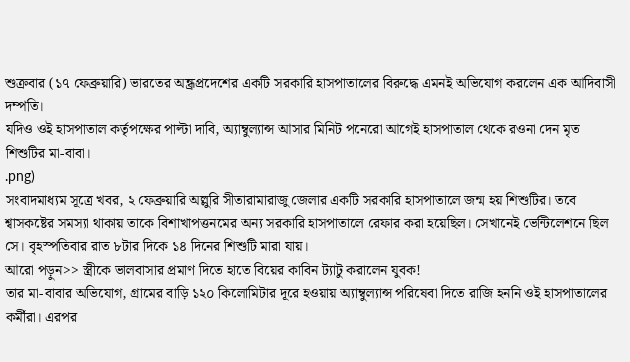শুক্রবার (১৭ ফেব্রুয়ারি) ভারতের অন্ধ্রপ্রদেশের একটি সরকারি হাসপাতালের বিরুদ্ধে এমনই অভিযোগ করলেন এক আদিবাসী দম্পতি।
যদিও ওই হাসপাতাল কর্তৃপক্ষের পাল্টা দাবি, অ্যাম্বুল্যান্স আসার মিনিট পনেরো আগেই হাসপাতাল থেকে রওনা দেন মৃত শিশুটির মা-বাবা।
.png)
সংবাদমাধ্যম সূত্রে খবর, ২ ফেব্রুয়ারি অল্লুরি সীতারামারাজু জেলার একটি সরকারি হাসপাতালে জন্ম হয় শিশুটির। তবে শ্বাসকষ্টের সমস্যা থাকায় তাকে বিশাখাপত্তনমের অন্য সরকারি হাসপাতালে রেফার করা হয়েছিল। সেখানেই ভেন্টিলেশনে ছিল সে। বৃহস্পতিবার রাত ৮টার দিকে ১৪ দিনের শিশুটি মারা যায়।
আরো পড়ুন>> স্ত্রীকে ভালবাসার প্রমাণ দিতে হাতে বিয়ের কাবিন ট্যাটু করালেন যুবক!
তার মা-বাবার অভিযোগ, গ্রামের বাড়ি ১২০ কিলোমিটার দূরে হওয়ায় অ্যাম্বুল্যান্স পরিষেবা দিতে রাজি হননি ওই হাসপাতালের কর্মীরা। এরপর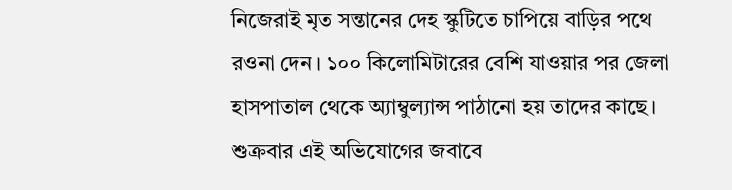নিজেরাই মৃত সন্তানের দেহ স্কুটিতে চাপিয়ে বাড়ির পথে রওনা দেন। ১০০ কিলোমিটারের বেশি যাওয়ার পর জেলা হাসপাতাল থেকে অ্যাম্বুল্যান্স পাঠানো হয় তাদের কাছে।
শুক্রবার এই অভিযোগের জবাবে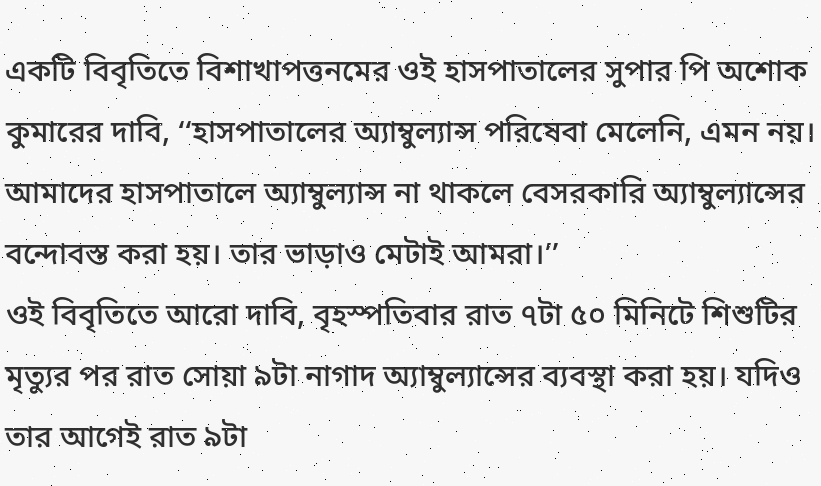একটি বিবৃতিতে বিশাখাপত্তনমের ওই হাসপাতালের সুপার পি অশোক কুমারের দাবি, ‘‘হাসপাতালের অ্যাম্বুল্যান্স পরিষেবা মেলেনি, এমন নয়। আমাদের হাসপাতালে অ্যাম্বুল্যান্স না থাকলে বেসরকারি অ্যাম্বুল্যান্সের বন্দোবস্ত করা হয়। তার ভাড়াও মেটাই আমরা।’’
ওই বিবৃতিতে আরো দাবি, বৃহস্পতিবার রাত ৭টা ৫০ মিনিটে শিশুটির মৃত্যুর পর রাত সোয়া ৯টা নাগাদ অ্যাম্বুল্যান্সের ব্যবস্থা করা হয়। যদিও তার আগেই রাত ৯টা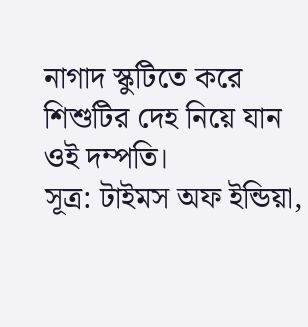নাগাদ স্কুটিতে করে শিশুটির দেহ নিয়ে যান ওই দম্পতি।
সূত্র: টাইমস অফ ইন্ডিয়া,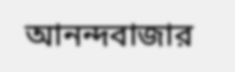আনন্দবাজার